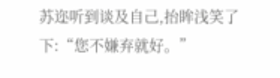苏迩听到谈及自己,抬眸浅笑了下:“您不嫌弃就好。”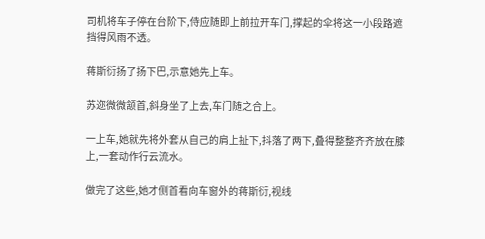司机将车子停在台阶下,侍应随即上前拉开车门,撑起的伞将这一小段路遮挡得风雨不透。

蒋斯衍扬了扬下巴,示意她先上车。

苏迩微微颔首,斜身坐了上去,车门随之合上。

一上车,她就先将外套从自己的肩上扯下,抖落了两下,叠得整整齐齐放在膝上,一套动作行云流水。

做完了这些,她才侧首看向车窗外的蒋斯衍,视线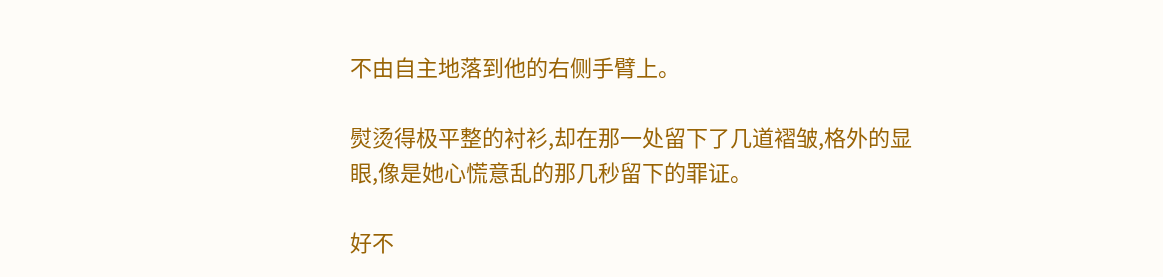不由自主地落到他的右侧手臂上。

熨烫得极平整的衬衫,却在那一处留下了几道褶皱,格外的显眼,像是她心慌意乱的那几秒留下的罪证。

好不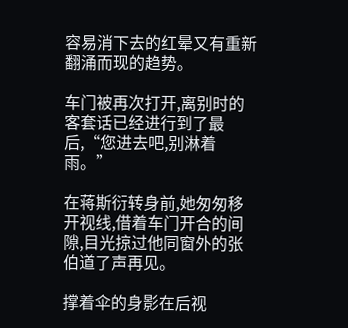容易消下去的红晕又有重新翻涌而现的趋势。

车门被再次打开,离别时的客套话已经进行到了最后,“您进去吧,别淋着雨。”

在蒋斯衍转身前,她匆匆移开视线,借着车门开合的间隙,目光掠过他同窗外的张伯道了声再见。

撑着伞的身影在后视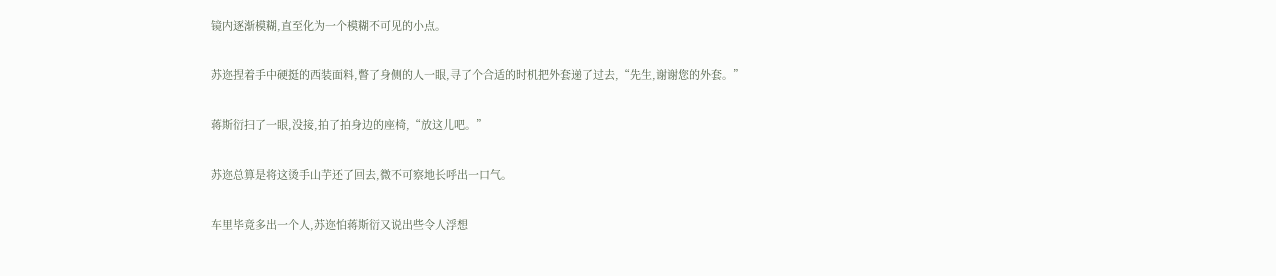镜内逐渐模糊,直至化为一个模糊不可见的小点。

苏迩捏着手中硬挺的西装面料,瞥了身侧的人一眼,寻了个合适的时机把外套递了过去,“先生,谢谢您的外套。”

蒋斯衍扫了一眼,没接,拍了拍身边的座椅,“放这儿吧。”

苏迩总算是将这烫手山芋还了回去,微不可察地长呼出一口气。

车里毕竟多出一个人,苏迩怕蒋斯衍又说出些令人浮想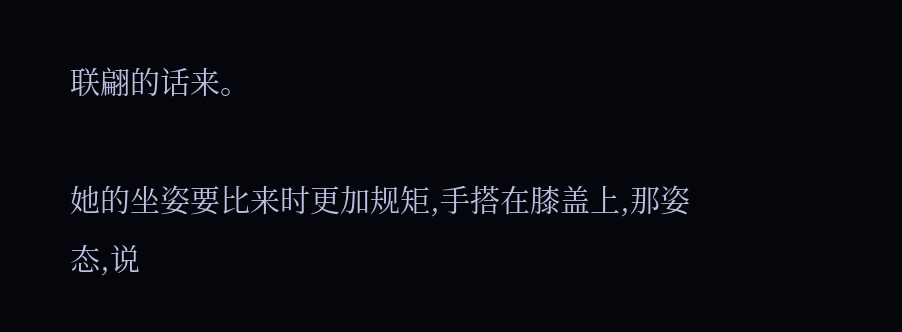联翩的话来。

她的坐姿要比来时更加规矩,手搭在膝盖上,那姿态,说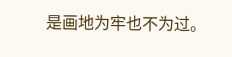是画地为牢也不为过。